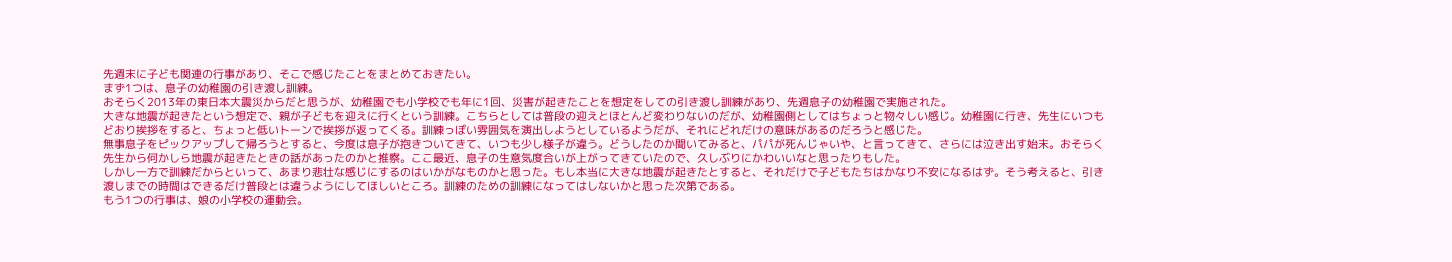先週末に子ども関連の行事があり、そこで感じたことをまとめておきたい。
まず1つは、息子の幼稚園の引き渡し訓練。
おそらく2013年の東日本大震災からだと思うが、幼稚園でも小学校でも年に1回、災害が起きたことを想定をしての引き渡し訓練があり、先週息子の幼稚園で実施された。
大きな地震が起きたという想定で、親が子どもを迎えに行くという訓練。こちらとしては普段の迎えとほとんど変わりないのだが、幼稚園側としてはちょっと物々しい感じ。幼稚園に行き、先生にいつもどおり挨拶をすると、ちょっと低いトーンで挨拶が返ってくる。訓練っぽい雰囲気を演出しようとしているようだが、それにどれだけの意味があるのだろうと感じた。
無事息子をピックアップして帰ろうとすると、今度は息子が抱きついてきて、いつも少し様子が違う。どうしたのか聞いてみると、パパが死んじゃいや、と言ってきて、さらには泣き出す始末。おそらく先生から何かしら地震が起きたときの話があったのかと推察。ここ最近、息子の生意気度合いが上がってきていたので、久しぶりにかわいいなと思ったりもした。
しかし一方で訓練だからといって、あまり悲壮な感じにするのはいかがなものかと思った。もし本当に大きな地震が起きたとすると、それだけで子どもたちはかなり不安になるはず。そう考えると、引き渡しまでの時間はできるだけ普段とは違うようにしてほしいところ。訓練のための訓練になってはしないかと思った次第である。
もう1つの行事は、娘の小学校の運動会。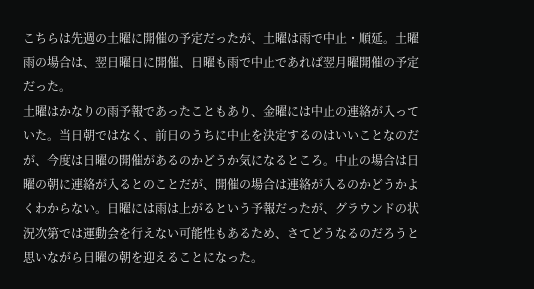こちらは先週の土曜に開催の予定だったが、土曜は雨で中止・順延。土曜雨の場合は、翌日曜日に開催、日曜も雨で中止であれば翌月曜開催の予定だった。
土曜はかなりの雨予報であったこともあり、金曜には中止の連絡が入っていた。当日朝ではなく、前日のうちに中止を決定するのはいいことなのだが、今度は日曜の開催があるのかどうか気になるところ。中止の場合は日曜の朝に連絡が入るとのことだが、開催の場合は連絡が入るのかどうかよくわからない。日曜には雨は上がるという予報だったが、グラウンドの状況次第では運動会を行えない可能性もあるため、さてどうなるのだろうと思いながら日曜の朝を迎えることになった。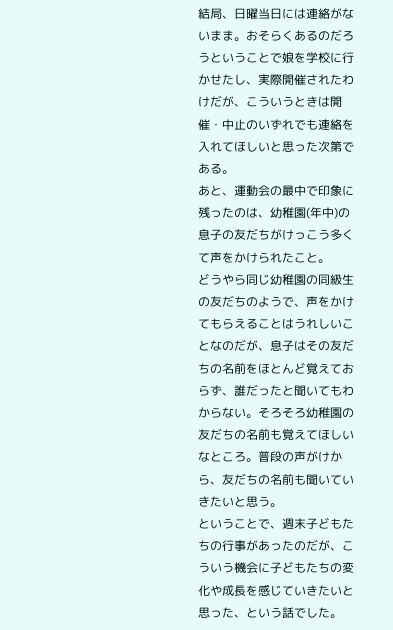結局、日曜当日には連絡がないまま。おそらくあるのだろうということで娘を学校に行かせたし、実際開催されたわけだが、こういうときは開催・中止のいずれでも連絡を入れてほしいと思った次第である。
あと、運動会の最中で印象に残ったのは、幼稚園(年中)の息子の友だちがけっこう多くて声をかけられたこと。
どうやら同じ幼稚園の同級生の友だちのようで、声をかけてもらえることはうれしいことなのだが、息子はその友だちの名前をほとんど覚えておらず、誰だったと聞いてもわからない。そろそろ幼稚園の友だちの名前も覚えてほしいなところ。普段の声がけから、友だちの名前も聞いていきたいと思う。
ということで、週末子どもたちの行事があったのだが、こういう機会に子どもたちの変化や成長を感じていきたいと思った、という話でした。